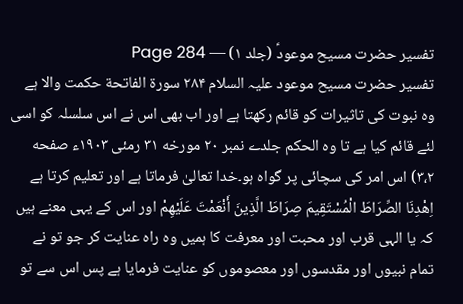تفسیر حضرت مسیح موعودؑ (جلد ۱) — Page 284
تفسیر حضرت مسیح موعود علیہ السلام ۲۸۴ سورة الفاتحة حکمت والا ہے وہ نبوت کی تاثیرات کو قائم رکھتا ہے اور اب بھی اس نے اس سلسلہ کو اسی لئے قائم کیا ہے تا وہ الحکم جلدے نمبر ۲۰ مورخه ۳۱ رمئی ۱۹۰۳ء صفحه ۳،۲) اس امر کی سچائی پر گواہ ہو۔خدا تعالیٰ فرماتا ہے اور تعلیم کرتا ہے اِهْدِنَا الصِّرَاطَ الْمُسْتَقِيمَ صِرَاطَ الَّذِينَ أَنْعَمْتَ عَلَيْهِمْ اور اس کے یہی معنے ہیں کہ یا الہی قرب اور محبت اور معرفت کا ہمیں وہ راہ عنایت کر جو تو نے تمام نبیوں اور مقدسوں اور معصوموں کو عنایت فرمایا ہے پس اس سے تو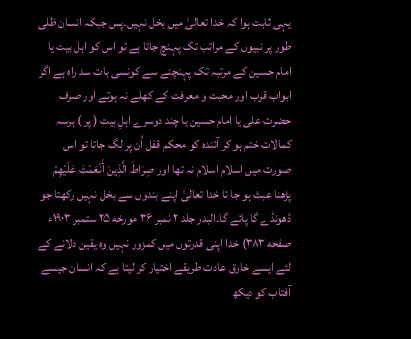یہی ثابت ہوا کہ خدا تعالیٰ میں بخل نہیں۔پس جبکہ انسان ظلی طور پر نبیوں کے مراتب تک پہنچ جاتا ہے تو اس کو اہل بیت یا امام حسین کے مرتبہ تک پہنچنے سے کونسی بات سد راہ ہے اگر ابواب قرب اور محبت و معرفت کے کھلے نہ ہوتے اور صرف حضرت علی یا امام حسین یا چند دوسرے اہلِ بیت ( پر ) ہرسہ کمالات ختم ہو کر آئندہ کو محکم قفل اُن پر لگ جاتا تو اس صورت میں اسلام اسلام نہ تھا اور صِرَاطَ الَّذِينَ أَنْعَمْتَ عَلَيْهِمْ پڑھنا عبث ہو جا تا خدا تعالیٰ اپنے بندوں سے بخل نہیں رکھتا جو ڈھونڈے گا پائے گا۔البدر جلد ۲ نمبر ۳۶ مورخه ۲۵ ستمبر ۱۹۰۳ء صفحه ۳۸۳) خدا اپنی قدرتوں میں کمزور نہیں وہ یقین دلانے کے لئے ایسے خارق عادت طریقے اختیار کر لیتا ہے کہ انسان جیسے آفتاب کو دیکھ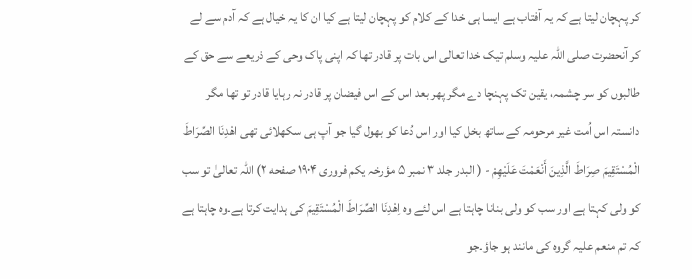کر پہچان لیتا ہے کہ یہ آفتاب ہے ایسا ہی خدا کے کلام کو پہچان لیتا ہے کیا ان کا یہ خیال ہے کہ آدم سے لے کر آنحضرت صلی اللہ علیہ وسلم تیک خدا تعالی اس بات پر قادر تھا کہ اپنی پاک وحی کے ذریعے سے حق کے طالبوں کو سر چشمہ، یقین تک پہنچا دے مگر پھر بعد اس کے اس فیضان پر قادر نہ رہایا قادر تو تھا مگر دانستہ اس اُمت غیر مرحومہ کے ساتھ بخل کیا اور اس دُعا کو بھول گیا جو آپ ہی سکھلائی تھی اهْدِنَا الصِّرَاطَ الْمُسْتَقِيمَ صِرَاطَ الَّذِينَ أَنْعَمْتَ عَلَيْهِمْ - ( البدر جلد ۳ نمبر ۵ مؤرخہ یکم فروری ۱۹۰۴ صفحه ۲) اللہ تعالیٰ تو سب کو ولی کہتا ہے اور سب کو ولی بنانا چاہتا ہے اس لئے وہ اِهْدِنَا الصِّرَاطَ الْمُسْتَقِيمَ کی ہدایت کرتا ہے۔وہ چاہتا ہے کہ تم منعم علیہ گروہ کی مانند ہو جاؤ۔جو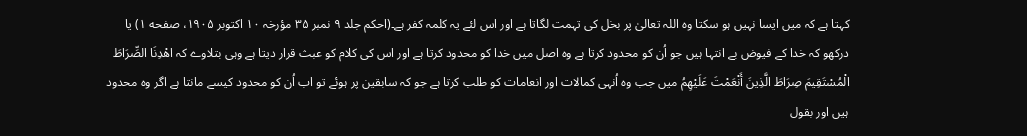کہتا ہے کہ میں ایسا نہیں ہو سکتا وہ اللہ تعالیٰ پر بخل کی تہمت لگاتا ہے اور اس لئے یہ کلمہ کفر ہے۔(احکم جلد ۹ نمبر ۳۵ مؤرخہ ۱۰ اکتوبر ۱۹۰۵، صفحه ۱) یا درکھو کہ خدا کے فیوض بے انتہا ہیں جو اُن کو محدود کرتا ہے وہ اصل میں خدا کو محدود کرتا ہے اور اس کی کلام کو عبث قرار دیتا ہے وہی بتلاوے کہ اهْدِنَا الصِّرَاطَ الْمُسْتَقِيمَ صِرَاطَ الَّذِينَ أَنْعَمْتَ عَلَيْهِمُ میں جب وہ اُنہی کمالات اور انعامات کو طلب کرتا ہے جو کہ سابقین پر ہوئے تو اب اُن کو محدود کیسے مانتا ہے اگر وہ محدود ہیں اور بقول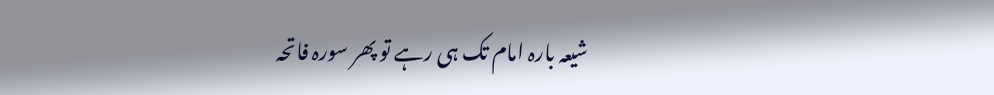شیعہ بارہ امام تک ہی رہے تو پھر سورہ فاتحہ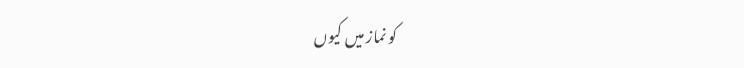کو نماز میں کیوں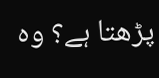پڑھتا ہے؟ وہ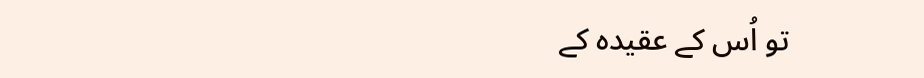تو اُس کے عقیدہ کے